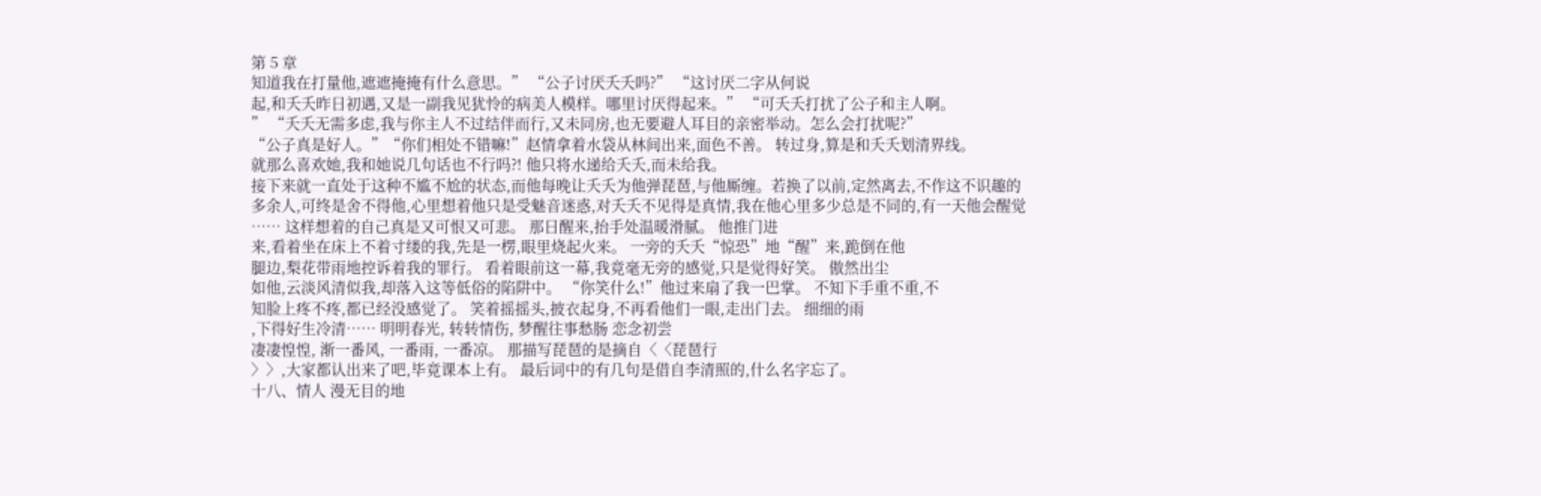第 5 章
知道我在打量他,遮遮掩掩有什么意思。” “公子讨厌夭夭吗?” “这讨厌二字从何说
起,和夭夭昨日初遇,又是一副我见犹怜的病美人模样。哪里讨厌得起来。” “可夭夭打扰了公子和主人啊。
” “夭夭无需多虑,我与你主人不过结伴而行,又未同房,也无要避人耳目的亲密举动。怎么会打扰呢?”
“公子真是好人。”“你们相处不错嘛!”赵情拿着水袋从林间出来,面色不善。 转过身,算是和夭夭划清界线。
就那么喜欢她,我和她说几句话也不行吗?! 他只将水递给夭夭,而未给我。
接下来就一直处于这种不尴不尬的状态,而他每晚让夭夭为他弹琵琶,与他厮缠。若换了以前,定然离去,不作这不识趣的
多余人,可终是舍不得他,心里想着他只是受魅音迷惑,对夭夭不见得是真情,我在他心里多少总是不同的,有一天他会醒觉
…… 这样想着的自己真是又可恨又可悲。 那日醒来,抬手处温暖滑腻。 他推门进
来,看着坐在床上不着寸缕的我,先是一楞,眼里烧起火来。 一旁的夭夭“惊恐”地“醒”来,跪倒在他
腿边,梨花带雨地控诉着我的罪行。 看着眼前这一幕,我竟毫无旁的感觉,只是觉得好笑。 傲然出尘
如他,云淡风清似我,却落入这等低俗的陷阱中。 “你笑什么!”他过来扇了我一巴掌。 不知下手重不重,不
知脸上疼不疼,都已经没感觉了。 笑着摇摇头,披衣起身,不再看他们一眼,走出门去。 细细的雨
,下得好生冷清…… 明明春光, 转转情伤, 梦醒往事愁肠 恋念初尝
凄凄惶惶, 渐一番风, 一番雨, 一番凉。 那描写琵琶的是摘自〈〈琵琶行
〉〉,大家都认出来了吧,毕竟课本上有。 最后词中的有几句是借自李清照的,什么名字忘了。
十八、情人 漫无目的地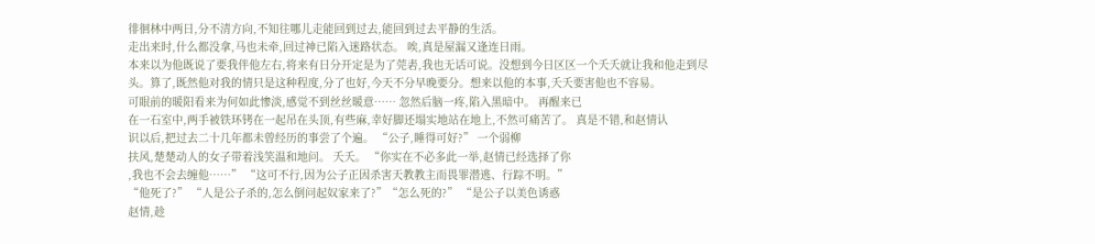徘徊林中两日,分不清方向,不知往哪儿走能回到过去,能回到过去平静的生活。
走出来时,什么都没拿,马也未牵,回过神已陷入迷路状态。 唉,真是屋漏又逢连日雨。
本来以为他既说了要我伴他左右,将来有日分开定是为了莞砉,我也无话可说。没想到今日区区一个夭夭就让我和他走到尽
头。算了,既然他对我的情只是这种程度,分了也好,今天不分早晚要分。想来以他的本事,夭夭要害他也不容易。
可眼前的暖阳看来为何如此惨淡,感觉不到丝丝暖意…… 忽然后脑一疼,陷入黑暗中。 再醒来已
在一石室中,两手被铁环铐在一起吊在头顶,有些麻,幸好脚还塌实地站在地上,不然可痛苦了。 真是不错,和赵情认
识以后,把过去二十几年都未曾经历的事尝了个遍。 “公子,睡得可好?” 一个弱柳
扶风,楚楚动人的女子带着浅笑温和地问。 夭夭。 “你实在不必多此一举,赵情已经选择了你
,我也不会去缠他……” “这可不行,因为公子正因杀害天教教主而畏罪潜逃、行踪不明。”
“他死了?” “人是公子杀的,怎么倒问起奴家来了?”“怎么死的?” “是公子以美色诱惑
赵情,趁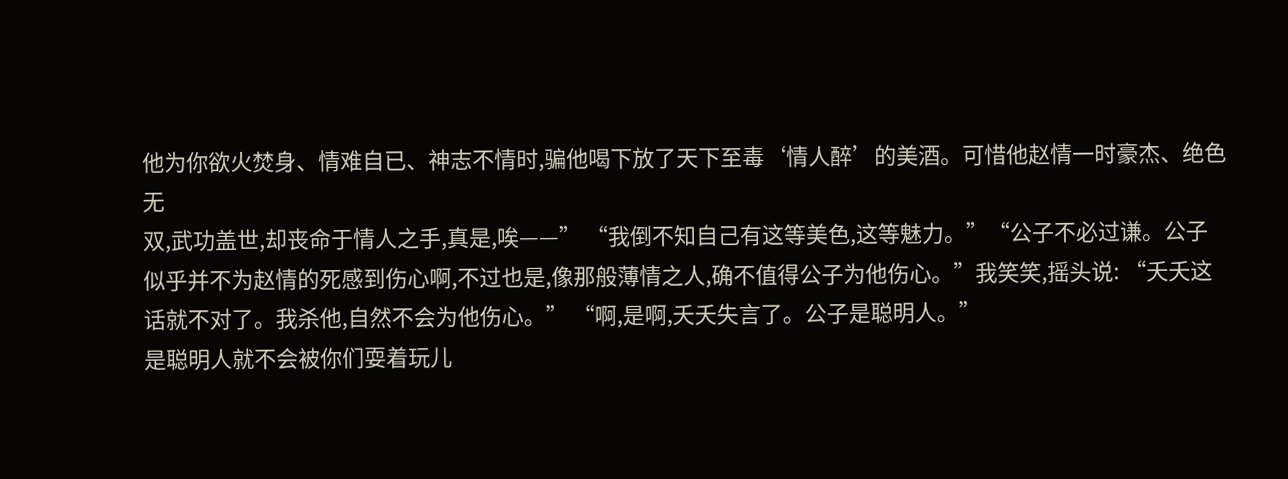他为你欲火焚身、情难自已、神志不情时,骗他喝下放了天下至毒‘情人醉’的美酒。可惜他赵情一时豪杰、绝色无
双,武功盖世,却丧命于情人之手,真是,唉——” “我倒不知自己有这等美色,这等魅力。”“公子不必过谦。公子
似乎并不为赵情的死感到伤心啊,不过也是,像那般薄情之人,确不值得公子为他伤心。”我笑笑,摇头说: “夭夭这
话就不对了。我杀他,自然不会为他伤心。” “啊,是啊,夭夭失言了。公子是聪明人。”
是聪明人就不会被你们耍着玩儿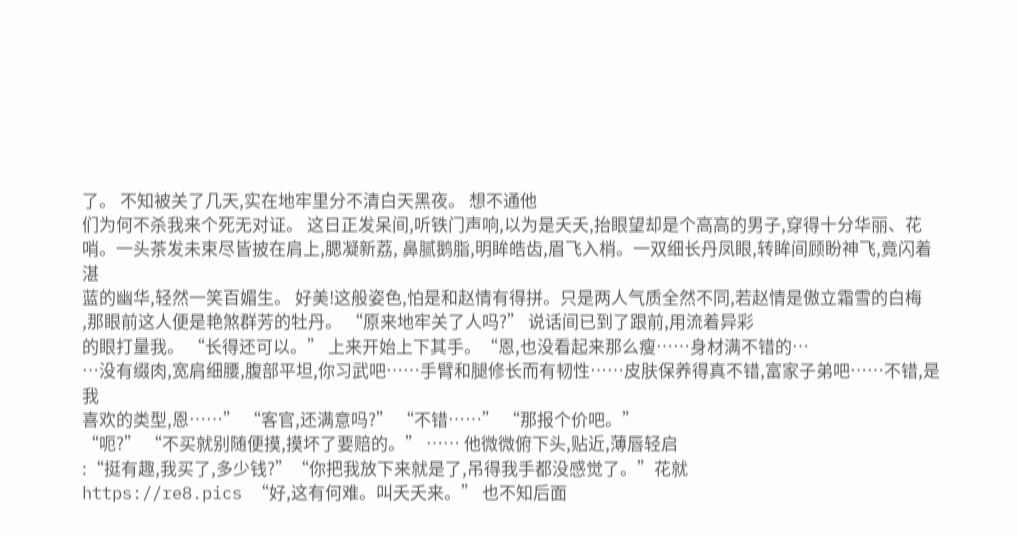了。 不知被关了几天,实在地牢里分不清白天黑夜。 想不通他
们为何不杀我来个死无对证。 这日正发呆间,听铁门声响,以为是夭夭,抬眼望却是个高高的男子,穿得十分华丽、花
哨。一头茶发未束尽皆披在肩上,腮凝新荔, 鼻腻鹅脂,明眸皓齿,眉飞入梢。一双细长丹凤眼,转眸间顾盼神飞,竟闪着湛
蓝的幽华,轻然一笑百媚生。 好美!这般姿色,怕是和赵情有得拼。只是两人气质全然不同,若赵情是傲立霜雪的白梅
,那眼前这人便是艳煞群芳的牡丹。 “原来地牢关了人吗?” 说话间已到了跟前,用流着异彩
的眼打量我。 “长得还可以。” 上来开始上下其手。“恩,也没看起来那么瘦……身材满不错的…
…没有缀肉,宽肩细腰,腹部平坦,你习武吧……手臂和腿修长而有韧性……皮肤保养得真不错,富家子弟吧……不错,是我
喜欢的类型,恩……” “客官,还满意吗?” “不错……” “那报个价吧。”
“呃?” “不买就别随便摸,摸坏了要赔的。” …… 他微微俯下头,贴近,薄唇轻启
:“挺有趣,我买了,多少钱?”“你把我放下来就是了,吊得我手都没感觉了。”花就
https://re8.pics “好,这有何难。叫夭夭来。” 也不知后面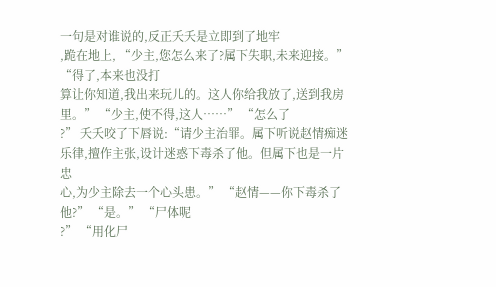一句是对谁说的,反正夭夭是立即到了地牢
,跪在地上, “少主,您怎么来了?属下失职,未来迎接。” “得了,本来也没打
算让你知道,我出来玩儿的。这人你给我放了,送到我房里。” “少主,使不得,这人……” “怎么了
?” 夭夭咬了下唇说:“请少主治罪。属下听说赵情痴迷乐律,擅作主张,设计迷惑下毒杀了他。但属下也是一片忠
心,为少主除去一个心头患。” “赵情——你下毒杀了他?” “是。” “尸体呢
?” “用化尸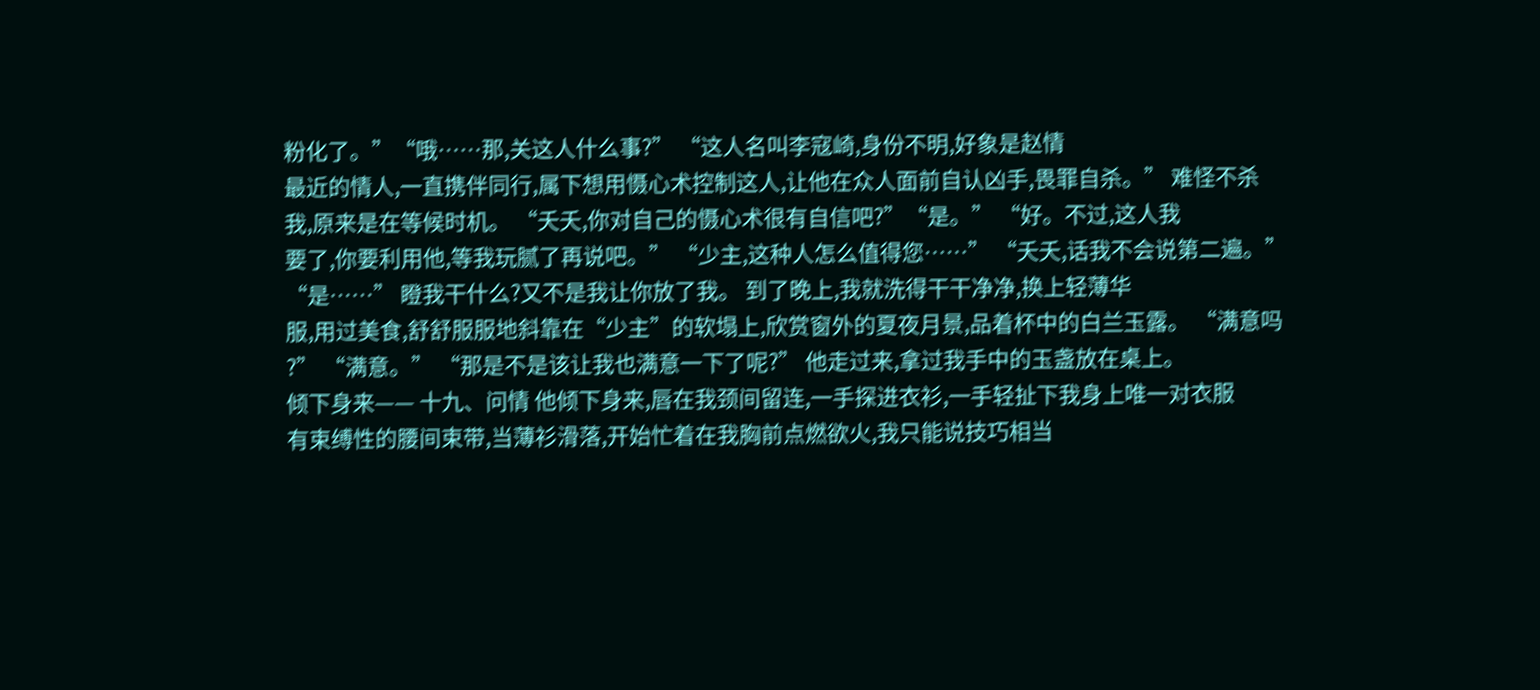粉化了。”“哦……那,关这人什么事?” “这人名叫李寇崎,身份不明,好象是赵情
最近的情人,一直携伴同行,属下想用慑心术控制这人,让他在众人面前自认凶手,畏罪自杀。” 难怪不杀
我,原来是在等候时机。 “夭夭,你对自己的慑心术很有自信吧?”“是。” “好。不过,这人我
要了,你要利用他,等我玩腻了再说吧。” “少主,这种人怎么值得您……” “夭夭,话我不会说第二遍。”
“是……” 瞪我干什么?又不是我让你放了我。 到了晚上,我就洗得干干净净,换上轻薄华
服,用过美食,舒舒服服地斜靠在“少主”的软塌上,欣赏窗外的夏夜月景,品着杯中的白兰玉露。 “满意吗
?” “满意。” “那是不是该让我也满意一下了呢?” 他走过来,拿过我手中的玉盏放在桌上。
倾下身来—— 十九、问情 他倾下身来,唇在我颈间留连,一手探进衣衫,一手轻扯下我身上唯一对衣服
有束缚性的腰间束带,当薄衫滑落,开始忙着在我胸前点燃欲火,我只能说技巧相当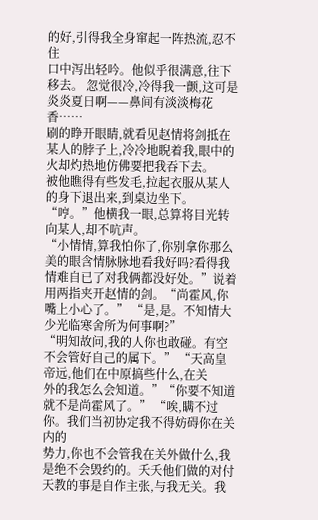的好,引得我全身窜起一阵热流,忍不住
口中泻出轻吟。他似乎很满意,往下移去。 忽觉很冷,冷得我一颤,这可是炎炎夏日啊——鼻间有淡淡梅花香……
刷的睁开眼睛,就看见赵情将剑抵在某人的脖子上,冷冷地睨着我,眼中的火却灼热地仿佛要把我吞下去。
被他瞧得有些发毛,拉起衣服从某人的身下退出来,到桌边坐下。“哼。”他横我一眼,总算将目光转向某人,却不吭声。
“小情情,算我怕你了,你别拿你那么美的眼含情脉脉地看我好吗?看得我情难自已了对我俩都没好处。”说着
用两指夹开赵情的剑。“尚霍风,你嘴上小心了。” “是,是。不知情大少光临寒舍所为何事啊?”
“明知故问,我的人你也敢碰。有空不会管好自己的属下。” “天高皇帝远,他们在中原搞些什么,在关
外的我怎么会知道。”“你要不知道就不是尚霍风了。” “唉,瞒不过你。我们当初协定我不得妨碍你在关内的
势力,你也不会管我在关外做什么,我是绝不会毁约的。夭夭他们做的对付天教的事是自作主张,与我无关。我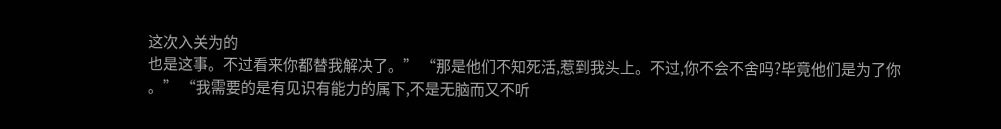这次入关为的
也是这事。不过看来你都替我解决了。” “那是他们不知死活,惹到我头上。不过,你不会不舍吗?毕竟他们是为了你
。” “我需要的是有见识有能力的属下,不是无脑而又不听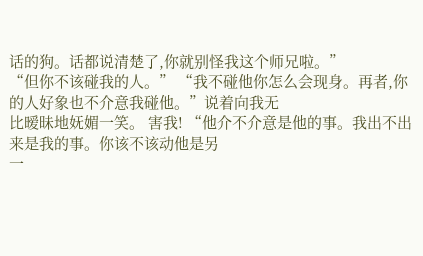话的狗。话都说清楚了,你就别怪我这个师兄啦。”
“但你不该碰我的人。” “我不碰他你怎么会现身。再者,你的人好象也不介意我碰他。”说着向我无
比暧昧地妩媚一笑。 害我! “他介不介意是他的事。我出不出来是我的事。你该不该动他是另
一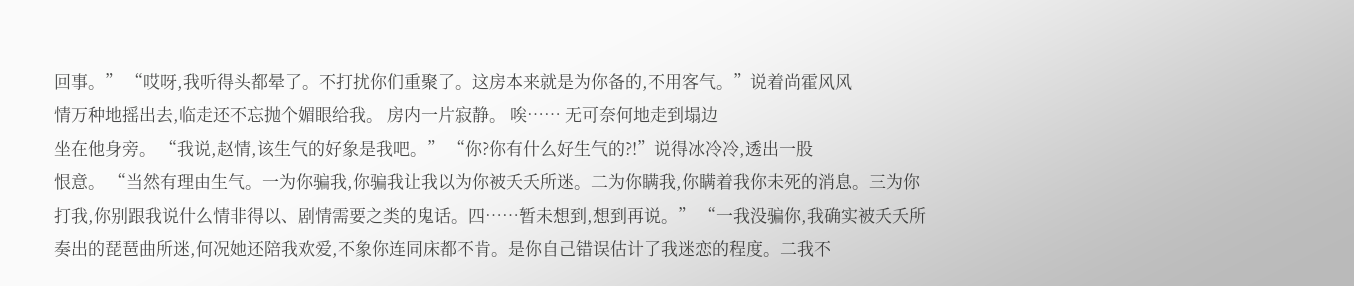回事。” “哎呀,我听得头都晕了。不打扰你们重聚了。这房本来就是为你备的,不用客气。”说着尚霍风风
情万种地摇出去,临走还不忘抛个媚眼给我。 房内一片寂静。 唉…… 无可奈何地走到塌边
坐在他身旁。 “我说,赵情,该生气的好象是我吧。” “你?你有什么好生气的?!”说得冰冷冷,透出一股
恨意。 “当然有理由生气。一为你骗我,你骗我让我以为你被夭夭所迷。二为你瞒我,你瞒着我你未死的消息。三为你
打我,你别跟我说什么情非得以、剧情需要之类的鬼话。四……暂未想到,想到再说。” “一我没骗你,我确实被夭夭所
奏出的琵琶曲所迷,何况她还陪我欢爱,不象你连同床都不肯。是你自己错误估计了我迷恋的程度。二我不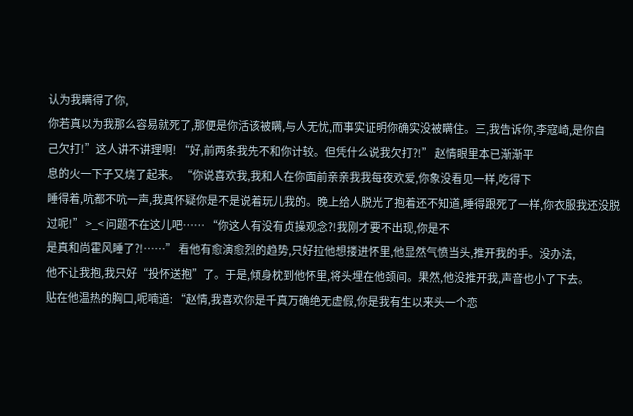认为我瞒得了你,
你若真以为我那么容易就死了,那便是你活该被瞒,与人无忧,而事实证明你确实没被瞒住。三,我告诉你,李寇崎,是你自
己欠打!”这人讲不讲理啊! “好,前两条我先不和你计较。但凭什么说我欠打?!” 赵情眼里本已渐渐平
息的火一下子又烧了起来。 “你说喜欢我,我和人在你面前亲亲我我每夜欢爱,你象没看见一样,吃得下
睡得着,吭都不吭一声,我真怀疑你是不是说着玩儿我的。晚上给人脱光了抱着还不知道,睡得跟死了一样,你衣服我还没脱
过呢!” >_< 问题不在这儿吧…… “你这人有没有贞操观念?!我刚才要不出现,你是不
是真和尚霍风睡了?!……” 看他有愈演愈烈的趋势,只好拉他想搂进怀里,他显然气愤当头,推开我的手。没办法,
他不让我抱,我只好“投怀送抱”了。于是,倾身枕到他怀里,将头埋在他颈间。果然,他没推开我,声音也小了下去。
贴在他温热的胸口,呢喃道: “赵情,我喜欢你是千真万确绝无虚假,你是我有生以来头一个恋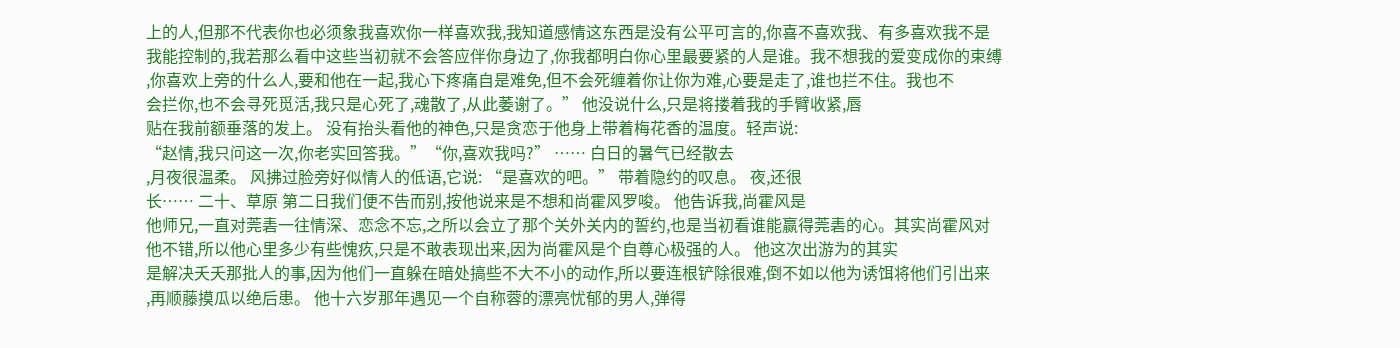上的人,但那不代表你也必须象我喜欢你一样喜欢我,我知道感情这东西是没有公平可言的,你喜不喜欢我、有多喜欢我不是
我能控制的,我若那么看中这些当初就不会答应伴你身边了,你我都明白你心里最要紧的人是谁。我不想我的爱变成你的束缚
,你喜欢上旁的什么人,要和他在一起,我心下疼痛自是难免,但不会死缠着你让你为难,心要是走了,谁也拦不住。我也不
会拦你,也不会寻死觅活,我只是心死了,魂散了,从此萎谢了。” 他没说什么,只是将搂着我的手臂收紧,唇
贴在我前额垂落的发上。 没有抬头看他的神色,只是贪恋于他身上带着梅花香的温度。轻声说:
“赵情,我只问这一次,你老实回答我。”“你,喜欢我吗?” …… 白日的暑气已经散去
,月夜很温柔。 风拂过脸旁好似情人的低语,它说: “是喜欢的吧。” 带着隐约的叹息。 夜,还很
长…… 二十、草原 第二日我们便不告而别,按他说来是不想和尚霍风罗唆。 他告诉我,尚霍风是
他师兄,一直对莞砉一往情深、恋念不忘,之所以会立了那个关外关内的誓约,也是当初看谁能赢得莞砉的心。其实尚霍风对
他不错,所以他心里多少有些愧疚,只是不敢表现出来,因为尚霍风是个自尊心极强的人。 他这次出游为的其实
是解决夭夭那批人的事,因为他们一直躲在暗处搞些不大不小的动作,所以要连根铲除很难,倒不如以他为诱饵将他们引出来
,再顺藤摸瓜以绝后患。 他十六岁那年遇见一个自称蓉的漂亮忧郁的男人,弹得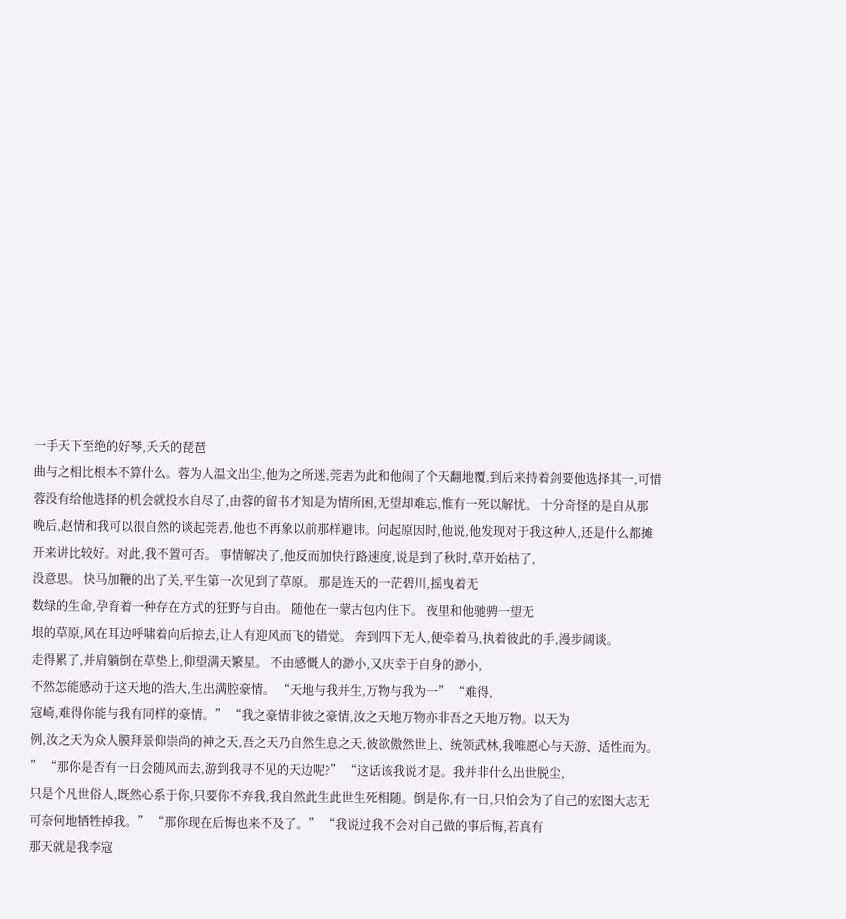一手天下至绝的好琴,夭夭的琵琶
曲与之相比根本不算什么。蓉为人温文出尘,他为之所迷,莞砉为此和他闹了个天翻地覆,到后来持着剑要他选择其一,可惜
蓉没有给他选择的机会就投水自尽了,由蓉的留书才知是为情所困,无望却难忘,惟有一死以解忧。 十分奇怪的是自从那
晚后,赵情和我可以很自然的谈起莞砉,他也不再象以前那样避讳。问起原因时,他说,他发现对于我这种人,还是什么都摊
开来讲比较好。对此,我不置可否。 事情解决了,他反而加快行路速度,说是到了秋时,草开始枯了,
没意思。 快马加鞭的出了关,平生第一次见到了草原。 那是连天的一茫碧川,摇曳着无
数绿的生命,孕育着一种存在方式的狂野与自由。 随他在一蒙古包内住下。 夜里和他驰骋一望无
垠的草原,风在耳边呼啸着向后掠去,让人有迎风而飞的错觉。 奔到四下无人,便牵着马,执着彼此的手,漫步阔谈。
走得累了,并肩躺倒在草垫上,仰望满天繁星。 不由感慨人的渺小,又庆幸于自身的渺小,
不然怎能感动于这天地的浩大,生出满腔豪情。 “天地与我并生,万物与我为一” “难得,
寇崎,难得你能与我有同样的豪情。” “我之豪情非彼之豪情,汝之天地万物亦非吾之天地万物。以天为
例,汝之天为众人膜拜景仰崇尚的神之天,吾之天乃自然生息之天,彼欲傲然世上、统领武林,我唯愿心与天游、适性而为。
” “那你是否有一日会随风而去,游到我寻不见的天边呢?” “这话该我说才是。我并非什么出世脱尘,
只是个凡世俗人,既然心系于你,只要你不弃我,我自然此生此世生死相随。倒是你,有一日,只怕会为了自己的宏图大志无
可奈何地牺牲掉我。” “那你现在后悔也来不及了。” “我说过我不会对自己做的事后悔,若真有
那天就是我李寇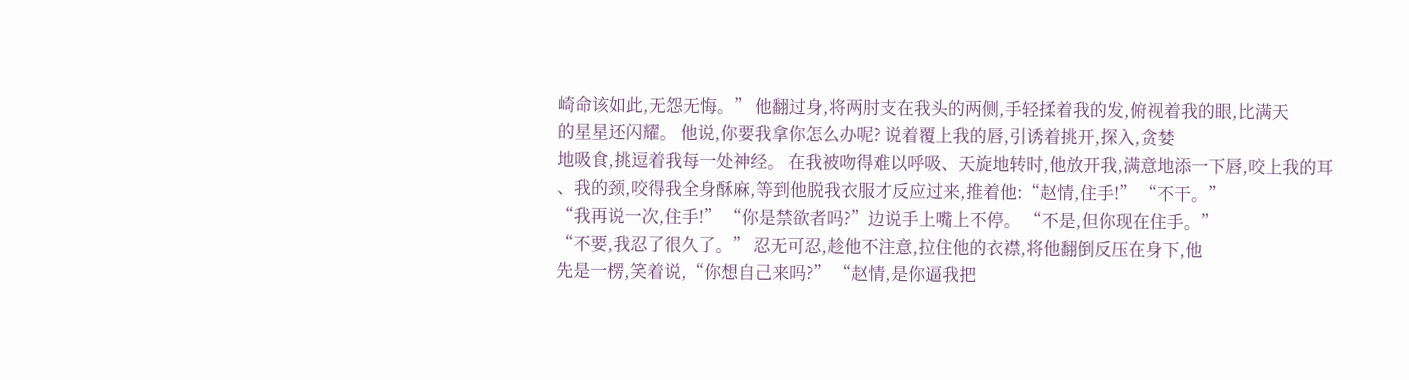崎命该如此,无怨无悔。” 他翻过身,将两肘支在我头的两侧,手轻揉着我的发,俯视着我的眼,比满天
的星星还闪耀。 他说,你要我拿你怎么办呢? 说着覆上我的唇,引诱着挑开,探入,贪婪
地吸食,挑逗着我每一处神经。 在我被吻得难以呼吸、天旋地转时,他放开我,满意地添一下唇,咬上我的耳
、我的颈,咬得我全身酥麻,等到他脱我衣服才反应过来,推着他:“赵情,住手!” “不干。”
“我再说一次,住手!” “你是禁欲者吗?”边说手上嘴上不停。 “不是,但你现在住手。”
“不要,我忍了很久了。” 忍无可忍,趁他不注意,拉住他的衣襟,将他翻倒反压在身下,他
先是一楞,笑着说,“你想自己来吗?” “赵情,是你逼我把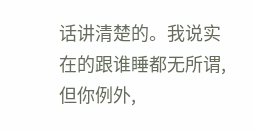话讲清楚的。我说实在的跟谁睡都无所谓,但你例外,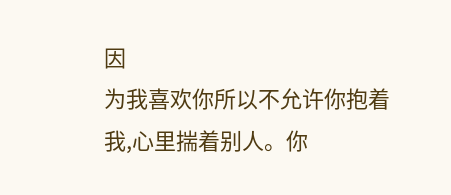因
为我喜欢你所以不允许你抱着我,心里揣着别人。你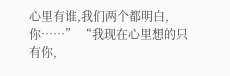心里有谁,我们两个都明白,你……” “我现在心里想的只
有你,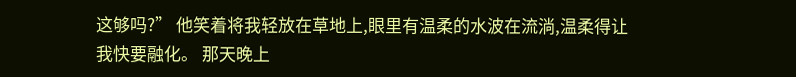这够吗?” 他笑着将我轻放在草地上,眼里有温柔的水波在流淌,温柔得让我快要融化。 那天晚上